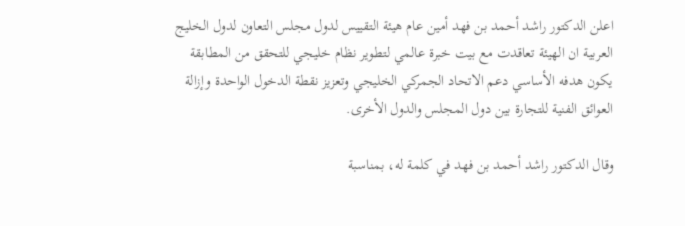اعلن الدكتور راشد أحمد بن فهد أمين عام هيئة التقييس لدول مجلس التعاون لدول الخليج العربية ان الهيئة تعاقدت مع بيت خبرة عالمي لتطوير نظام خليجي للتحقق من المطابقة يكون هدفه الأساسي دعم الاتحاد الجمركي الخليجي وتعزيز نقطة الدخول الواحدة وإزالة العوائق الفنية للتجارة بين دول المجلس والدول الأخرى.

وقال الدكتور راشد أحمد بن فهد في كلمة له، بمناسبة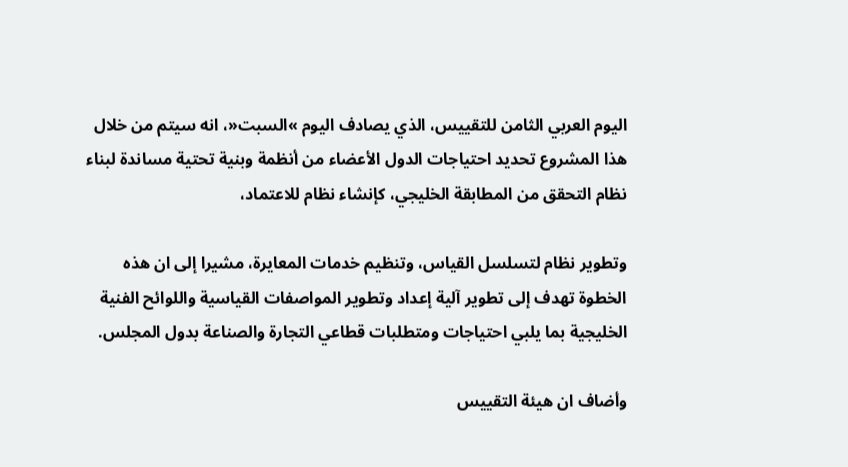اليوم العربي الثامن للتقييس، الذي يصادف اليوم »السبت«، انه سيتم من خلال هذا المشروع تحديد احتياجات الدول الأعضاء من أنظمة وبنية تحتية مساندة لبناء نظام التحقق من المطابقة الخليجي، كإنشاء نظام للاعتماد،

وتطوير نظام لتسلسل القياس، وتنظيم خدمات المعايرة، مشيرا إلى ان هذه الخطوة تهدف إلى تطوير آلية إعداد وتطوير المواصفات القياسية واللوائح الفنية الخليجية بما يلبي احتياجات ومتطلبات قطاعي التجارة والصناعة بدول المجلس.

وأضاف ان هيئة التقييس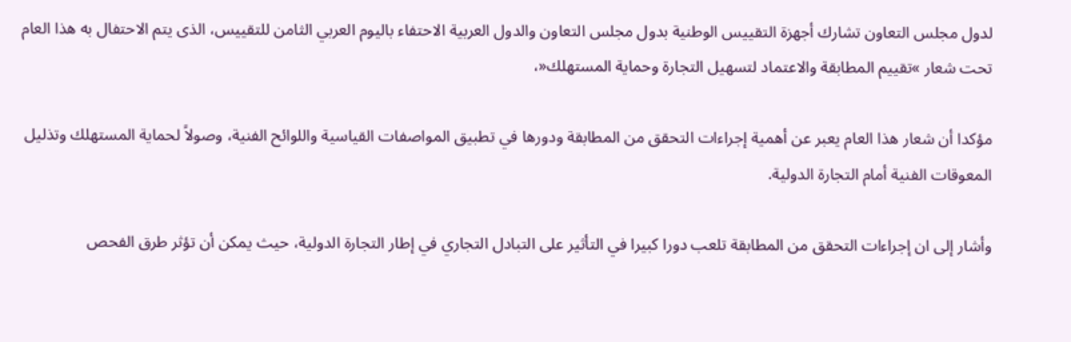لدول مجلس التعاون تشارك أجهزة التقييس الوطنية بدول مجلس التعاون والدول العربية الاحتفاء باليوم العربي الثامن للتقييس، الذى يتم الاحتفال به هذا العام تحت شعار »تقييم المطابقة والاعتماد لتسهيل التجارة وحماية المستهلك«،

مؤكدا أن شعار هذا العام يعبر عن أهمية إجراءات التحقق من المطابقة ودورها في تطبيق المواصفات القياسية واللوائح الفنية، وصولاً لحماية المستهلك وتذليل المعوقات الفنية أمام التجارة الدولية.

وأشار إلى ان إجراءات التحقق من المطابقة تلعب دورا كبيرا في التأثير على التبادل التجاري في إطار التجارة الدولية، حيث يمكن أن تؤثر طرق الفحص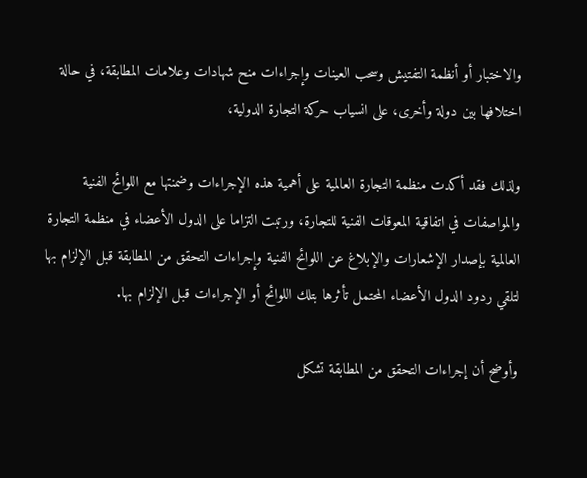والاختبار أو أنظمة التفتيش وسحب العينات وإجراءات منح شهادات وعلامات المطابقة، في حالة اختلافها بين دولة وأخرى، على انسياب حركة التجارة الدولية،

ولذلك فقد أكدت منظمة التجارة العالمية على أهمية هذه الإجراءات وضمنتها مع اللوائح الفنية والمواصفات في اتفاقية المعوقات الفنية للتجارة، ورتبت التزاما على الدول الأعضاء في منظمة التجارة العالمية بإصدار الإشعارات والإبلاغ عن اللوائح الفنية وإجراءات التحقق من المطابقة قبل الإلزام بها لتلقي ردود الدول الأعضاء المحتمل تأثرها بتلك اللوائح أو الإجراءات قبل الإلزام بها.

وأوضح أن إجراءات التحقق من المطابقة تشكل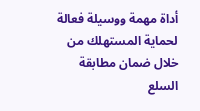أداة مهمة ووسيلة فعالة لحماية المستهلك من خلال ضمان مطابقة السلع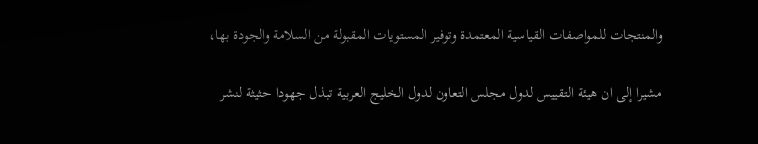والمنتجات للمواصفات القياسية المعتمدة وتوفير المستويات المقبولة من السلامة والجودة بها،

مشيرا إلى ان هيئة التقييس لدول مجلس التعاون لدول الخليج العربية تبذل جهودا حثيثة لنشر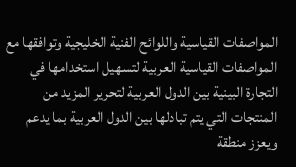المواصفات القياسية واللوائح الفنية الخليجية وتوافقها مع المواصفات القياسية العربية لتسهيل استخدامها في التجارة البينية بين الدول العربية لتحرير المزيد من المنتجات التي يتم تبادلها بين الدول العربية بما يدعم ويعزز منطقة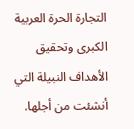التجارة الحرة العربية الكبرى وتحقيق الأهداف النبيلة التي أنشئت من أجلها.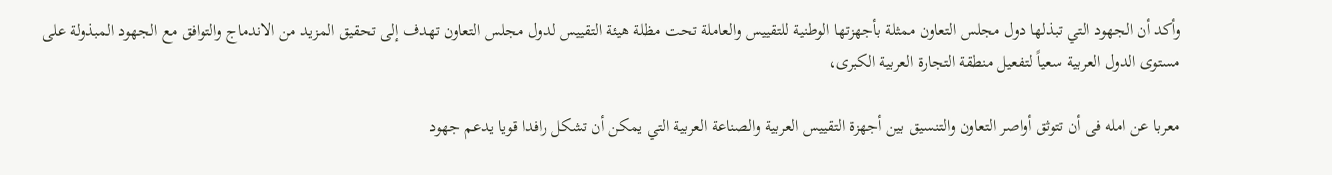وأكد أن الجهود التي تبذلها دول مجلس التعاون ممثلة بأجهزتها الوطنية للتقييس والعاملة تحت مظلة هيئة التقييس لدول مجلس التعاون تهدف إلى تحقيق المزيد من الاندماج والتوافق مع الجهود المبذولة على مستوى الدول العربية سعياً لتفعيل منطقة التجارة العربية الكبرى،

معربا عن امله فى أن تتوثق أواصر التعاون والتنسيق بين أجهزة التقييس العربية والصناعة العربية التي يمكن أن تشكل رافدا قويا يدعم جهود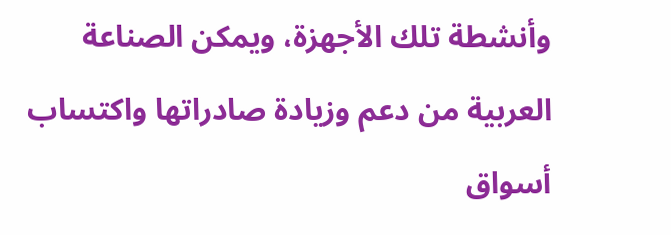وأنشطة تلك الأجهزة، ويمكن الصناعة العربية من دعم وزيادة صادراتها واكتساب أسواق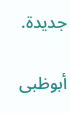جديدة.

أبوظبى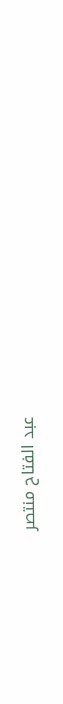عبد الفتاح منتصر